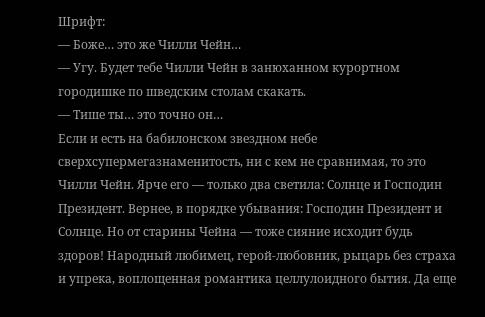Шрифт:
— Боже… это же Чилли Чейн…
— Угу. Будет тебе Чилли Чейн в занюханном курортном городишке по шведским столам скакать.
— Тише ты… это точно он…
Если и есть на бабилонском звездном небе сверхсупермегазнаменитость, ни с кем не сравнимая, то это Чилли Чейн. Ярче его — только два светила: Солнце и Господин Президент. Вернее, в порядке убывания: Господин Президент и Солнце. Но от старины Чейна — тоже сияние исходит будь здоров! Народный любимец, герой-любовник, рыцарь без страха и упрека, воплощенная романтика целлулоидного бытия. Да еще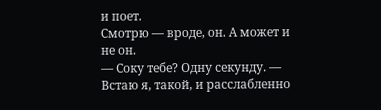и поет.
Смотрю — вроде, он. А может и не он.
— Соку тебе? Одну секунду. — Встаю я, такой, и расслабленно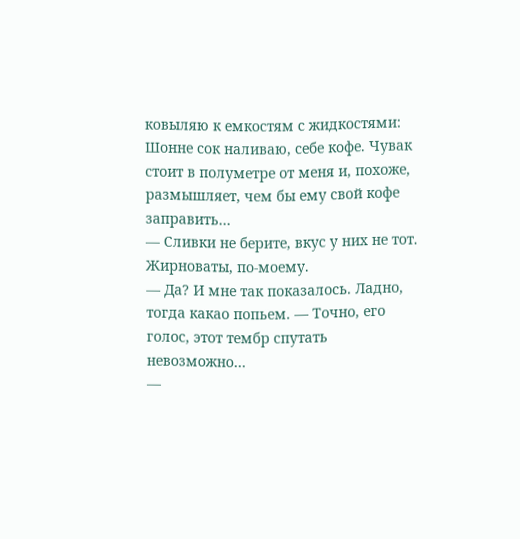ковыляю к емкостям с жидкостями: Шонне сок наливаю, себе кофе. Чувак стоит в полуметре от меня и, похоже, размышляет, чем бы ему свой кофе заправить…
— Сливки не берите, вкус у них не тот. Жирноваты, по-моему.
— Да? И мне так показалось. Ладно, тогда какао попьем. — Точно, его голос, этот тембр спутать невозможно…
—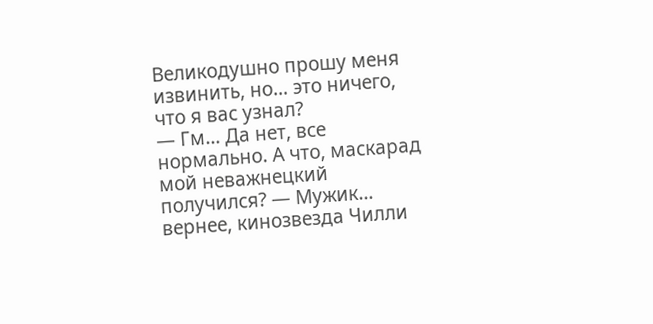Великодушно прошу меня извинить, но… это ничего, что я вас узнал?
— Гм… Да нет, все нормально. А что, маскарад мой неважнецкий получился? — Мужик… вернее, кинозвезда Чилли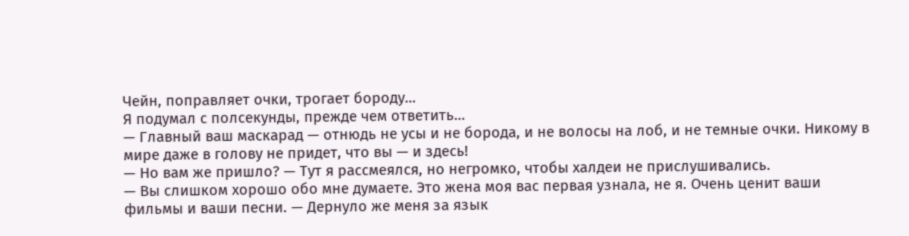Чейн, поправляет очки, трогает бороду…
Я подумал с полсекунды, прежде чем ответить…
— Главный ваш маскарад — отнюдь не усы и не борода, и не волосы на лоб, и не темные очки. Никому в мире даже в голову не придет, что вы — и здесь!
— Но вам же пришло? — Тут я рассмеялся, но негромко, чтобы халдеи не прислушивались.
— Вы слишком хорошо обо мне думаете. Это жена моя вас первая узнала, не я. Очень ценит ваши фильмы и ваши песни. — Дернуло же меня за язык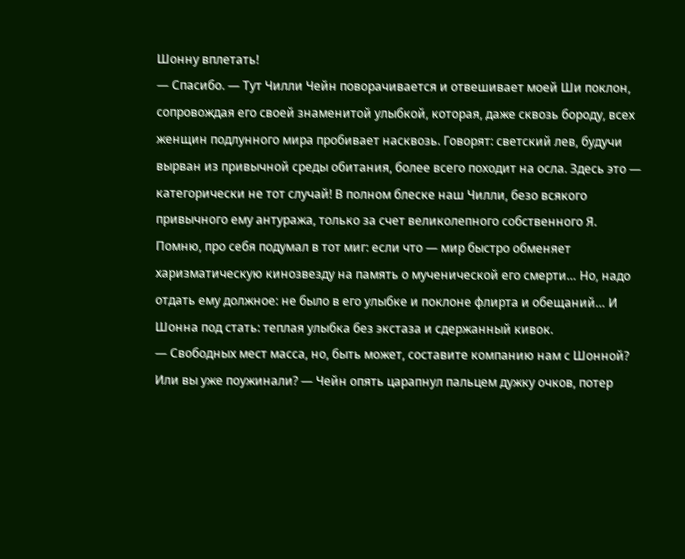Шонну вплетать!
— Спасибо. — Тут Чилли Чейн поворачивается и отвешивает моей Ши поклон, сопровождая его своей знаменитой улыбкой, которая, даже сквозь бороду, всех женщин подлунного мира пробивает насквозь. Говорят: светский лев, будучи вырван из привычной среды обитания, более всего походит на осла. Здесь это — категорически не тот случай! В полном блеске наш Чилли, безо всякого привычного ему антуража, только за счет великолепного собственного Я. Помню, про себя подумал в тот миг: если что — мир быстро обменяет харизматическую кинозвезду на память о мученической его смерти… Но, надо отдать ему должное: не было в его улыбке и поклоне флирта и обещаний… И Шонна под стать: теплая улыбка без экстаза и сдержанный кивок.
— Свободных мест масса, но, быть может, составите компанию нам с Шонной? Или вы уже поужинали? — Чейн опять царапнул пальцем дужку очков, потер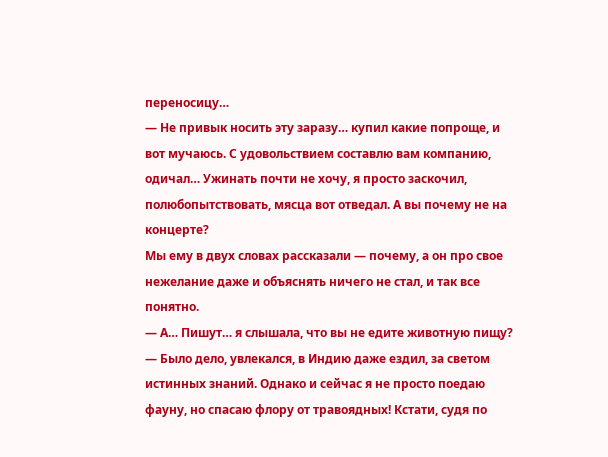переносицу…
— Не привык носить эту заразу… купил какие попроще, и вот мучаюсь. С удовольствием составлю вам компанию, одичал… Ужинать почти не хочу, я просто заскочил, полюбопытствовать, мясца вот отведал. А вы почему не на концерте?
Мы ему в двух словах рассказали — почему, а он про свое нежелание даже и объяснять ничего не стал, и так все понятно.
— А… Пишут… я слышала, что вы не едите животную пищу?
— Было дело, увлекался, в Индию даже ездил, за светом истинных знаний. Однако и сейчас я не просто поедаю фауну, но спасаю флору от травоядных! Кстати, судя по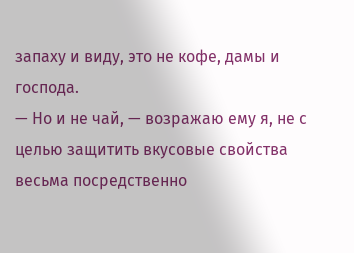запаху и виду, это не кофе, дамы и господа.
— Но и не чай, — возражаю ему я, не с целью защитить вкусовые свойства весьма посредственно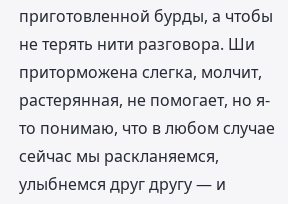приготовленной бурды, а чтобы не терять нити разговора. Ши приторможена слегка, молчит, растерянная, не помогает, но я-то понимаю, что в любом случае сейчас мы раскланяемся, улыбнемся друг другу — и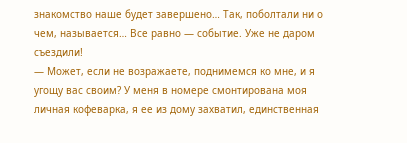знакомство наше будет завершено… Так, поболтали ни о чем, называется… Все равно — событие. Уже не даром съездили!
— Может, если не возражаете, поднимемся ко мне, и я угощу вас своим? У меня в номере смонтирована моя личная кофеварка, я ее из дому захватил, единственная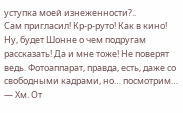уступка моей изнеженности?..
Сам пригласил! Кр-р-руто! Как в кино! Ну, будет Шонне о чем подругам рассказать! Да и мне тоже! Не поверят ведь. Фотоаппарат, правда, есть, даже со свободными кадрами, но… посмотрим…
— Хм. От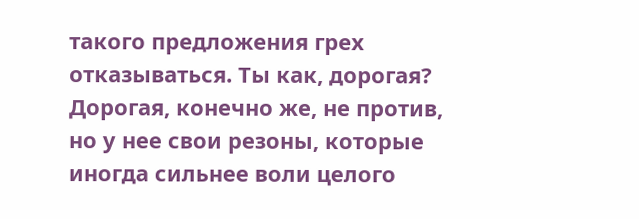такого предложения грех отказываться. Ты как, дорогая?
Дорогая, конечно же, не против, но у нее свои резоны, которые иногда сильнее воли целого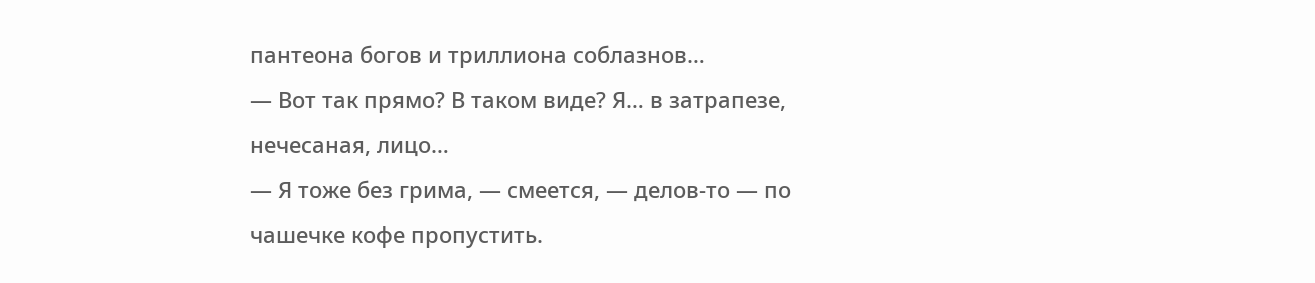пантеона богов и триллиона соблазнов…
— Вот так прямо? В таком виде? Я… в затрапезе, нечесаная, лицо…
— Я тоже без грима, — смеется, — делов-то — по чашечке кофе пропустить.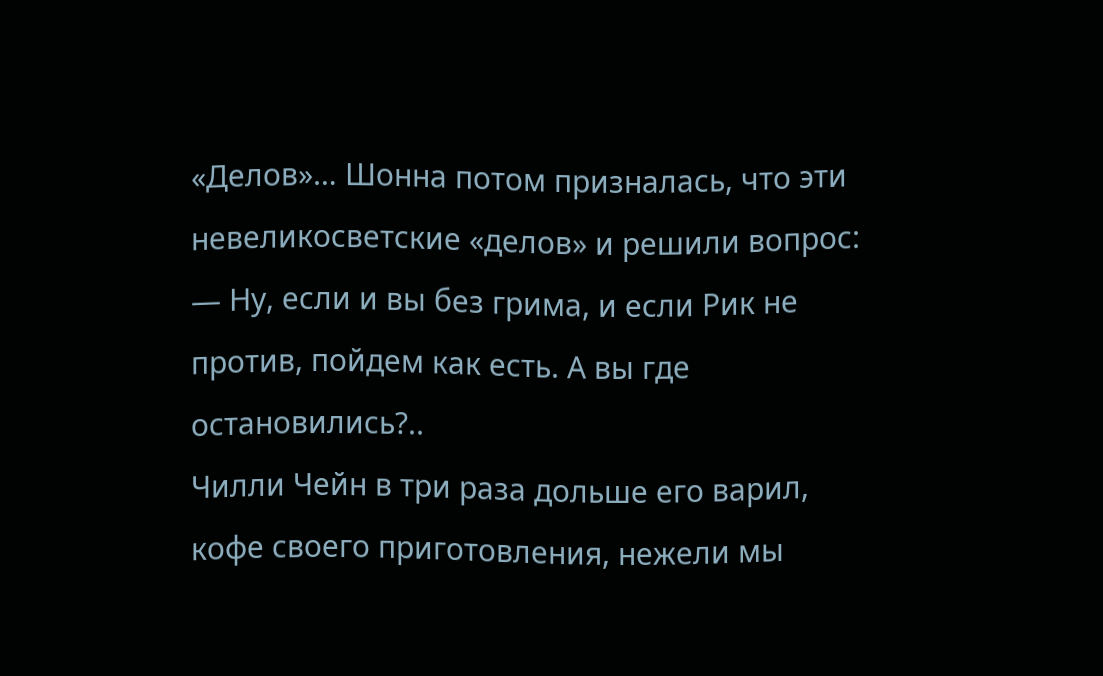«Делов»… Шонна потом призналась, что эти невеликосветские «делов» и решили вопрос:
— Ну, если и вы без грима, и если Рик не против, пойдем как есть. А вы где остановились?..
Чилли Чейн в три раза дольше его варил, кофе своего приготовления, нежели мы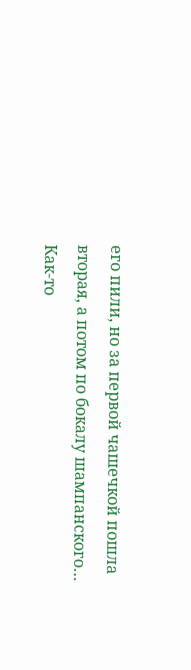его пили, но за первой чашечкой пошла вторая, а потом по бокалу шампанского… Как-то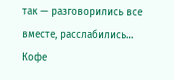так — разговорились все вместе, расслабились… Кофе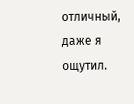отличный, даже я ощутил.